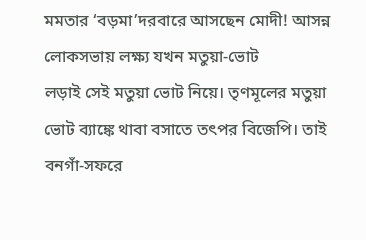মমতার ‘বড়মা’দরবারে আসছেন মোদী! আসন্ন লোকসভায় লক্ষ্য যখন মতুয়া-ভোট
লড়াই সেই মতুয়া ভোট নিয়ে। তৃণমূলের মতুয়া ভোট ব্যাঙ্কে থাবা বসাতে তৎপর বিজেপি। তাই বনগাঁ-সফরে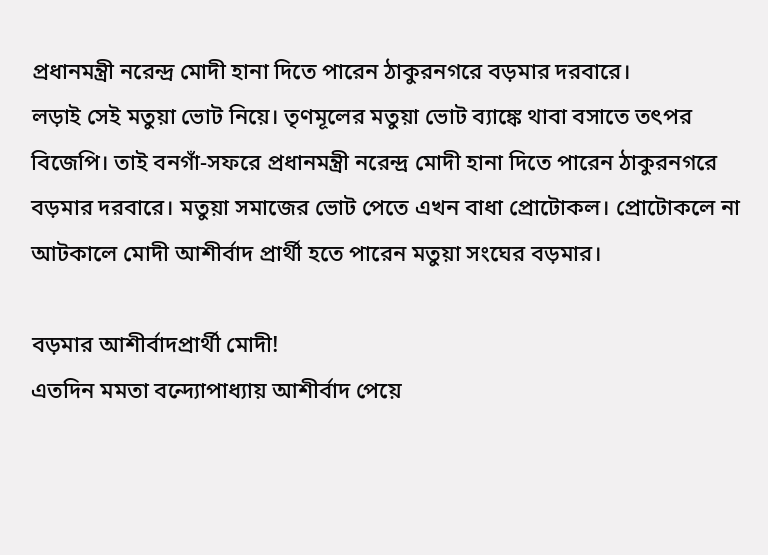প্রধানমন্ত্রী নরেন্দ্র মোদী হানা দিতে পারেন ঠাকুরনগরে বড়মার দরবারে।
লড়াই সেই মতুয়া ভোট নিয়ে। তৃণমূলের মতুয়া ভোট ব্যাঙ্কে থাবা বসাতে তৎপর বিজেপি। তাই বনগাঁ-সফরে প্রধানমন্ত্রী নরেন্দ্র মোদী হানা দিতে পারেন ঠাকুরনগরে বড়মার দরবারে। মতুয়া সমাজের ভোট পেতে এখন বাধা প্রোটোকল। প্রোটোকলে না আটকালে মোদী আশীর্বাদ প্রার্থী হতে পারেন মতুয়া সংঘের বড়মার।

বড়মার আশীর্বাদপ্রার্থী মোদী!
এতদিন মমতা বন্দ্যোপাধ্যায় আশীর্বাদ পেয়ে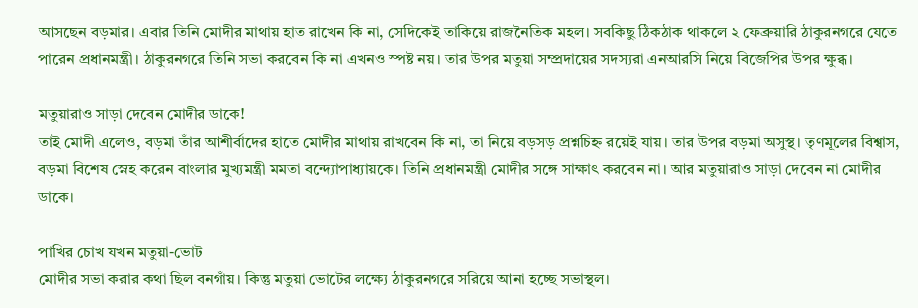আসছেন বড়মার। এবার তিনি মোদীর মাথায় হাত রাখেন কি না, সেদিকেই তাকিয়ে রাজনৈতিক মহল। সবকিছু ঠিকঠাক থাকলে ২ ফেব্রুয়ারি ঠাকুরনগরে যেতে পারেন প্রধানমন্ত্রী। ঠাকুরনগরে তিনি সভা করবেন কি না এখনও স্পষ্ট নয়। তার উপর মতুয়া সম্প্রদায়ের সদস্যরা এনআরসি নিয়ে বিজেপির উপর ক্ষুব্ধ।

মতুয়ারাও সাড়া দেবেন মোদীর ডাকে!
তাই মোদী এলেও, বড়মা তাঁর আশীর্বাদের হাতে মোদীর মাথায় রাখবেন কি না, তা নিয়ে বড়সড় প্রশ্নচিহ্ন রয়েই যায়। তার উপর বড়মা অসুস্থ। তৃণমূলের বিশ্বাস, বড়মা বিশেষ স্নেহ করেন বাংলার মুখ্যমন্ত্রী মমতা বন্দ্যোপাধ্যায়কে। তিনি প্রধানমন্ত্রী মোদীর সঙ্গে সাক্ষাৎ করবেন না। আর মতুয়ারাও সাড়া দেবেন না মোদীর ডাকে।

পাখির চোখ যখন মতুয়া-ভোট
মোদীর সভা করার কথা ছিল বনগাঁয়। কিন্তু মতুয়া ভোটের লক্ষ্যে ঠাকুরনগরে সরিয়ে আনা হচ্ছে সভাস্থল।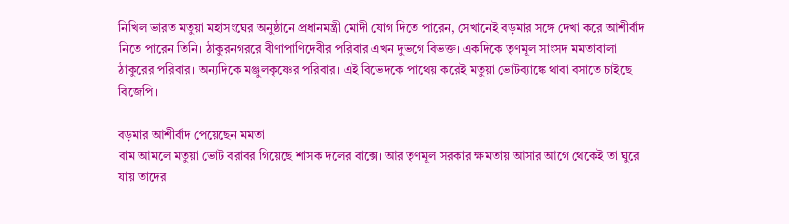নিখিল ভারত মতুয়া মহাসংঘের অনুষ্ঠানে প্রধানমন্ত্রী মোদী যোগ দিতে পারেন, সেখানেই বড়মার সঙ্গে দেখা করে আশীর্বাদ নিতে পারেন তিনি। ঠাকুরনগররে বীণাপাণিদেবীর পরিবার এখন দুভগে বিভক্ত। একদিকে তৃণমূল সাংসদ মমতাবালা ঠাকুরের পরিবার। অন্যদিকে মঞ্জুলকৃষ্ণের পরিবার। এই বিভেদকে পাথেয় করেই মতুয়া ভোটব্যাঙ্কে থাবা বসাতে চাইছে বিজেপি।

বড়মার আশীর্বাদ পেয়েছেন মমতা
বাম আমলে মতুয়া ভোট বরাবর গিয়েছে শাসক দলের বাক্সে। আর তৃণমূল সরকার ক্ষমতায় আসার আগে থেকেই তা ঘুরে যায় তাদের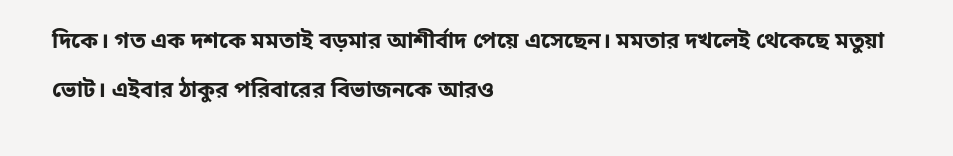দিকে। গত এক দশকে মমতাই বড়মার আশীর্বাদ পেয়ে এসেছেন। মমতার দখলেই থেকেছে মতুয়া ভোট। এইবার ঠাকুর পরিবারের বিভাজনকে আরও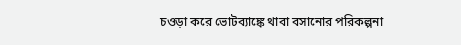চওড়া করে ভোটব্যাঙ্কে থাবা বসানোর পরিকল্পনা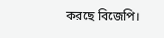করছে বিজেপি।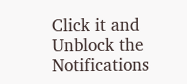Click it and Unblock the Notifications